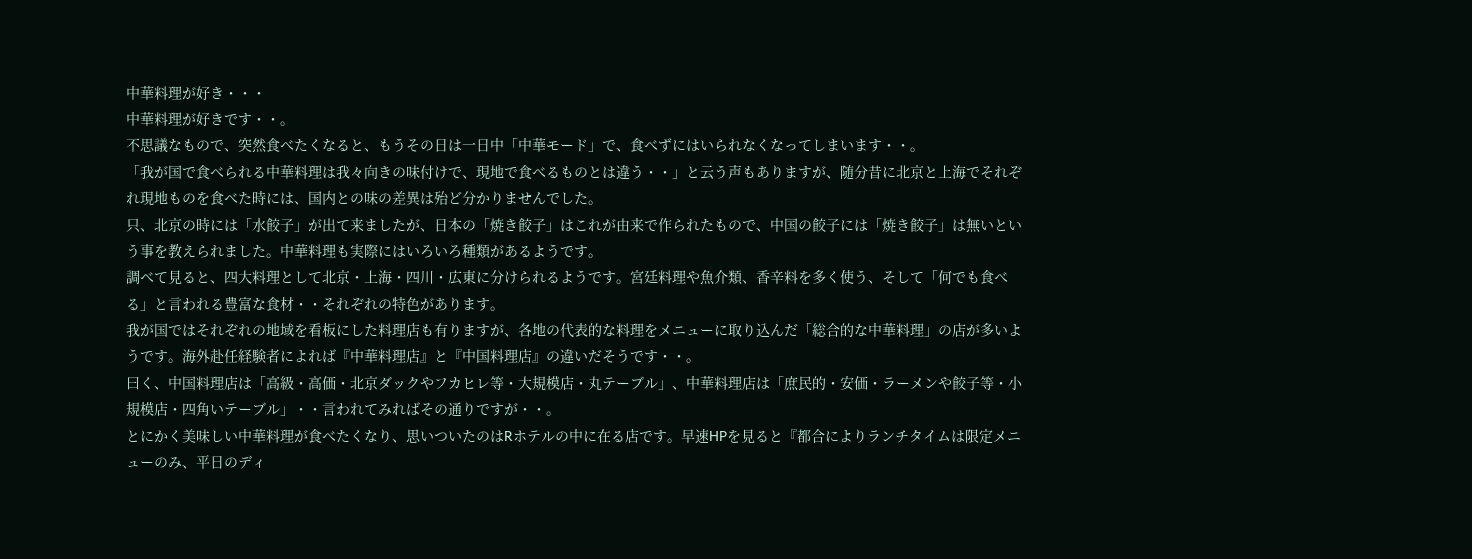中華料理が好き・・・
中華料理が好きです・・。
不思議なもので、突然食べたくなると、もうその日は一日中「中華モード」で、食べずにはいられなくなってしまいます・・。
「我が国で食べられる中華料理は我々向きの味付けで、現地で食べるものとは違う・・」と云う声もありますが、随分昔に北京と上海でそれぞれ現地ものを食べた時には、国内との味の差異は殆ど分かりませんでした。
只、北京の時には「水餃子」が出て来ましたが、日本の「焼き餃子」はこれが由来で作られたもので、中国の餃子には「焼き餃子」は無いという事を教えられました。中華料理も実際にはいろいろ種類があるようです。
調べて見ると、四大料理として北京・上海・四川・広東に分けられるようです。宮廷料理や魚介類、香辛料を多く使う、そして「何でも食べる」と言われる豊富な食材・・それぞれの特色があります。
我が国ではそれぞれの地域を看板にした料理店も有りますが、各地の代表的な料理をメニューに取り込んだ「総合的な中華料理」の店が多いようです。海外赴任経験者によれば『中華料理店』と『中国料理店』の違いだそうです・・。
曰く、中国料理店は「高級・高価・北京ダックやフカヒレ等・大規模店・丸テーブル」、中華料理店は「庶民的・安価・ラーメンや餃子等・小規模店・四角いテーブル」・・言われてみればその通りですが・・。
とにかく美味しい中華料理が食べたくなり、思いついたのはRホテルの中に在る店です。早速HPを見ると『都合によりランチタイムは限定メニューのみ、平日のディ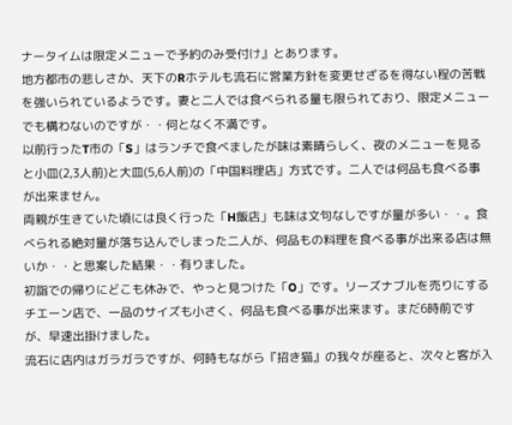ナータイムは限定メニューで予約のみ受付け』とあります。
地方都市の悲しさか、天下のRホテルも流石に営業方針を変更せざるを得ない程の苦戦を強いられているようです。妻と二人では食べられる量も限られており、限定メニューでも構わないのですが・・何となく不満です。
以前行ったT市の「S」はランチで食べましたが味は素晴らしく、夜のメニューを見ると小皿(2,3人前)と大皿(5,6人前)の「中国料理店」方式です。二人では何品も食べる事が出来ません。
両親が生きていた頃には良く行った「H飯店」も味は文句なしですが量が多い・・。食べられる絶対量が落ち込んでしまった二人が、何品もの料理を食べる事が出来る店は無いか・・と思案した結果・・有りました。
初詣での帰りにどこも休みで、やっと見つけた「O」です。リーズナブルを売りにするチエーン店で、一品のサイズも小さく、何品も食べる事が出来ます。まだ6時前ですが、早速出掛けました。
流石に店内はガラガラですが、何時もながら『招き猫』の我々が座ると、次々と客が入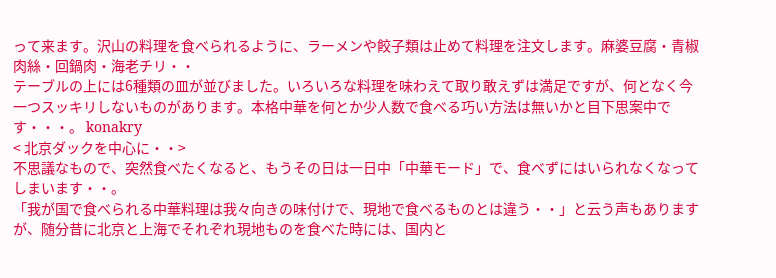って来ます。沢山の料理を食べられるように、ラーメンや餃子類は止めて料理を注文します。麻婆豆腐・青椒肉絲・回鍋肉・海老チリ・・
テーブルの上には6種類の皿が並びました。いろいろな料理を味わえて取り敢えずは満足ですが、何となく今一つスッキリしないものがあります。本格中華を何とか少人数で食べる巧い方法は無いかと目下思案中です・・・。 konakry
< 北京ダックを中心に・・>
不思議なもので、突然食べたくなると、もうその日は一日中「中華モード」で、食べずにはいられなくなってしまいます・・。
「我が国で食べられる中華料理は我々向きの味付けで、現地で食べるものとは違う・・」と云う声もありますが、随分昔に北京と上海でそれぞれ現地ものを食べた時には、国内と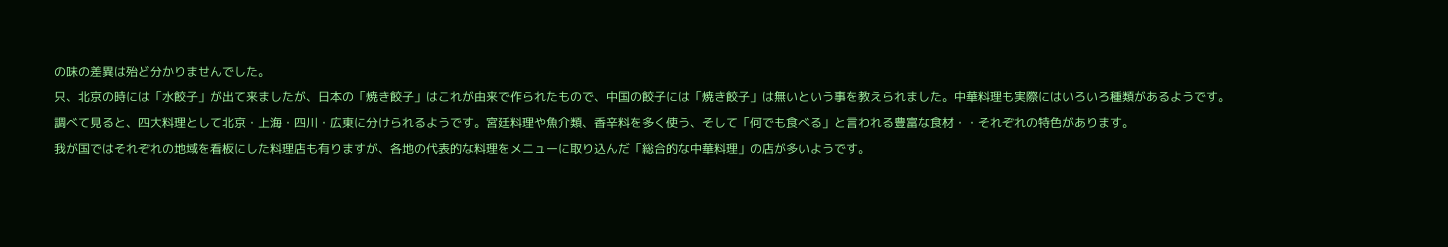の味の差異は殆ど分かりませんでした。
只、北京の時には「水餃子」が出て来ましたが、日本の「焼き餃子」はこれが由来で作られたもので、中国の餃子には「焼き餃子」は無いという事を教えられました。中華料理も実際にはいろいろ種類があるようです。
調べて見ると、四大料理として北京・上海・四川・広東に分けられるようです。宮廷料理や魚介類、香辛料を多く使う、そして「何でも食べる」と言われる豊富な食材・・それぞれの特色があります。
我が国ではそれぞれの地域を看板にした料理店も有りますが、各地の代表的な料理をメニューに取り込んだ「総合的な中華料理」の店が多いようです。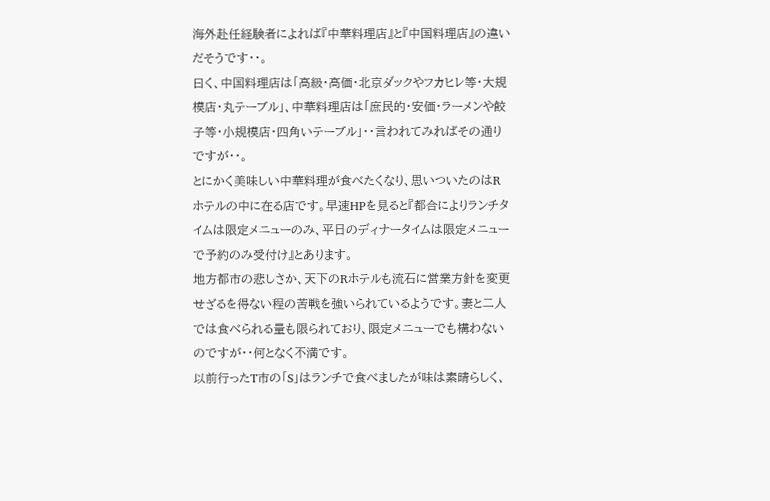海外赴任経験者によれば『中華料理店』と『中国料理店』の違いだそうです・・。
曰く、中国料理店は「高級・高価・北京ダックやフカヒレ等・大規模店・丸テーブル」、中華料理店は「庶民的・安価・ラーメンや餃子等・小規模店・四角いテーブル」・・言われてみればその通りですが・・。
とにかく美味しい中華料理が食べたくなり、思いついたのはRホテルの中に在る店です。早速HPを見ると『都合によりランチタイムは限定メニューのみ、平日のディナータイムは限定メニューで予約のみ受付け』とあります。
地方都市の悲しさか、天下のRホテルも流石に営業方針を変更せざるを得ない程の苦戦を強いられているようです。妻と二人では食べられる量も限られており、限定メニューでも構わないのですが・・何となく不満です。
以前行ったT市の「S」はランチで食べましたが味は素晴らしく、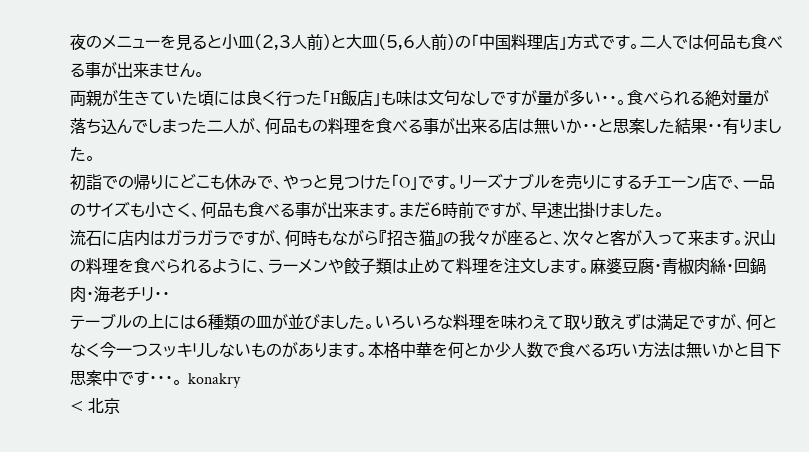夜のメニューを見ると小皿(2,3人前)と大皿(5,6人前)の「中国料理店」方式です。二人では何品も食べる事が出来ません。
両親が生きていた頃には良く行った「H飯店」も味は文句なしですが量が多い・・。食べられる絶対量が落ち込んでしまった二人が、何品もの料理を食べる事が出来る店は無いか・・と思案した結果・・有りました。
初詣での帰りにどこも休みで、やっと見つけた「O」です。リーズナブルを売りにするチエーン店で、一品のサイズも小さく、何品も食べる事が出来ます。まだ6時前ですが、早速出掛けました。
流石に店内はガラガラですが、何時もながら『招き猫』の我々が座ると、次々と客が入って来ます。沢山の料理を食べられるように、ラーメンや餃子類は止めて料理を注文します。麻婆豆腐・青椒肉絲・回鍋肉・海老チリ・・
テーブルの上には6種類の皿が並びました。いろいろな料理を味わえて取り敢えずは満足ですが、何となく今一つスッキリしないものがあります。本格中華を何とか少人数で食べる巧い方法は無いかと目下思案中です・・・。 konakry
< 北京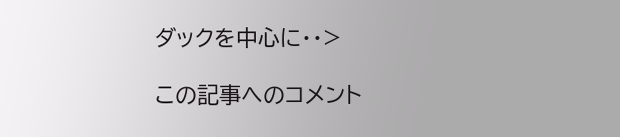ダックを中心に・・>

この記事へのコメント